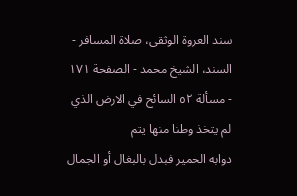سند العروة الوثقى، صلاة المسافر - السند، الشيخ محمد - الصفحة ١٧١ - مسألة ٥٢ السائح في الارض الذي لم يتخذ وطنا منها يتم
دوابه الحمير فبدل بالبغال أو الجمال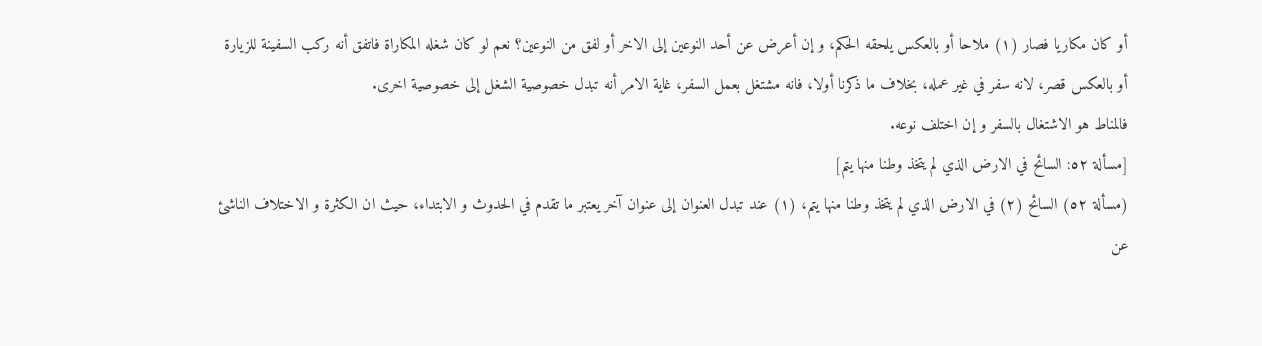أو كان مكاريا فصار (١) ملاحا أو بالعكس يلحقه الحكم، و إن أعرض عن أحد النوعين إلى الاخر أو لفق من النوعين؟ نعم لو كان شغله المكاراة فاتفق أنه ركب السفينة للزيارة أو بالعكس قصر، لانه سفر في غير عمله، بخلاف ما ذكرنا أولا، فانه مشتغل بعمل السفر، غاية الامر أنه تبدل خصوصية الشغل إلى خصوصية اخرى.
فالمناط هو الاشتغال بالسفر و إن اختلف نوعه.
[مسألة ٥٢: السائح في الارض الذي لم يتخذ وطنا منها يتم]
(مسألة ٥٢) السائح (٢) في الارض الذي لم يتخذ وطنا منها يتم، (١) عند تبدل العنوان إلى عنوان آخر يعتبر ما تقدم في الحدوث و الابتداء، حيث ان الكثرة و الاختلاف الناشئ عن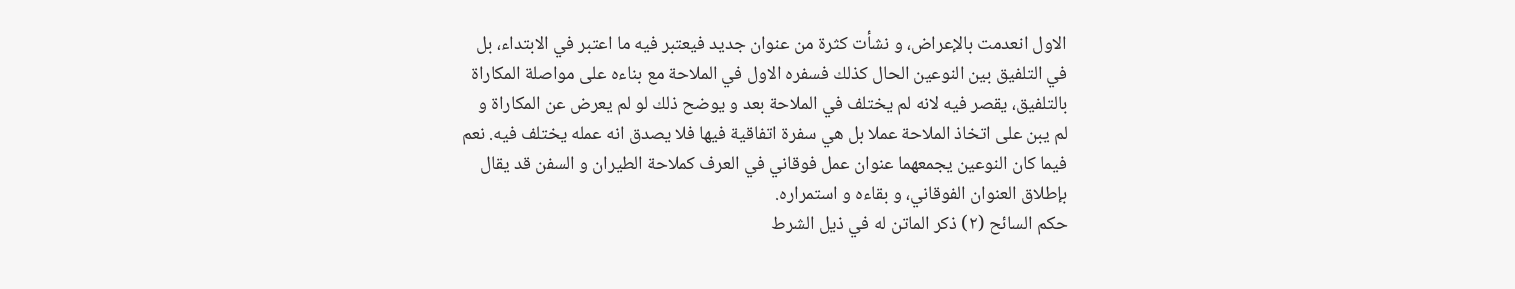الاول انعدمت بالإعراض، و نشأت كثرة من عنوان جديد فيعتبر فيه ما اعتبر في الابتداء، بل في التلفيق بين النوعين الحال كذلك فسفره الاول في الملاحة مع بناءه على مواصلة المكاراة بالتلفيق، يقصر فيه لانه لم يختلف في الملاحة بعد و يوضح ذلك لو لم يعرض عن المكاراة و لم يبن على اتخاذ الملاحة عملا بل هي سفرة اتفاقية فيها فلا يصدق انه عمله يختلف فيه. نعم فيما كان النوعين يجمعهما عنوان عمل فوقاني في العرف كملاحة الطيران و السفن قد يقال بإطلاق العنوان الفوقاني، و بقاءه و استمراره.
حكم السائح (٢) ذكر الماتن له في ذيل الشرط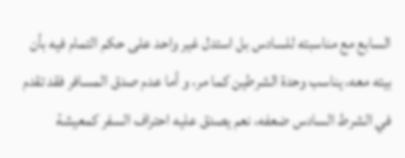السابع مع مناسبته للسادس بل استدل غير واحد على حكم التمام فيه بأن بيته معه، يناسب وحدة الشرطين كما مر، و أما عدم صدق المسافر فقد تقدم في الشرط السادس ضعفه، نعم يصدق عليه احتراف السفر كمعيشة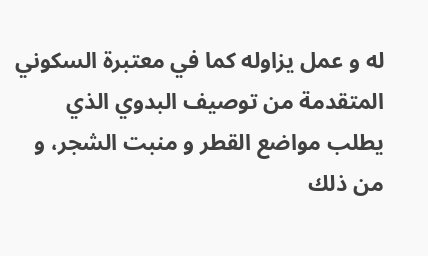له و عمل يزاوله كما في معتبرة السكوني المتقدمة من توصيف البدوي الذي يطلب مواضع القطر و منبت الشجر، و من ذلك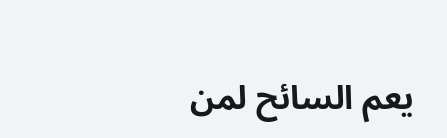يعم السائح لمن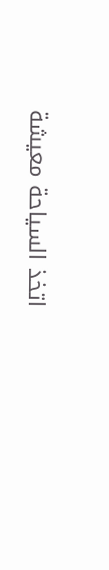اتخذ السياحة معيشة